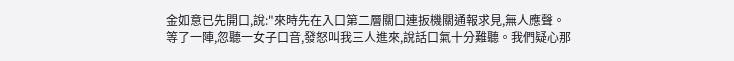金如意已先開口,說:"來時先在入口第二層關口連扳機關通報求見,無人應聲。
等了一陣,忽聽一女子口音,發怒叫我三人進來,說話口氣十分難聽。我們疑心那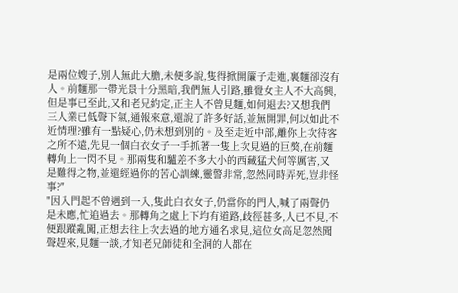是兩位嫂子,別人無此大膽,未便多說,隻得掀開簾子走進,裏麵卻沒有人。前麵那一帶光景十分黑暗,我們無人引路,雖覺女主人不大高興,但是事已至此,又和老兄約定,正主人不曾見麵,如何退去?又想我們三人業已低聲下氣,通報來意,還說了許多好話,並無開罪,何以如此不近情理?雖有一點疑心,仍未想到別的。及至走近中部,離你上次待客之所不遠,先見一個白衣女子一手抓著一隻上次見過的巨獒,在前麵轉角上一閃不見。那兩隻和驢差不多大小的西藏猛犬何等厲害,又是難得之物,並還經過你的苦心訓練,靈警非常,忽然同時弄死,豈非怪事?"
"因入門起不曾遇到一入,隻此白衣女子,仍當你的門人,喊了兩聲仍是未應,忙追過去。那轉角之處上下均有道路,歧徑甚多,人已不見,不便跟蹤亂闖,正想去往上次去過的地方通名求見,這位女高足忽然聞聲趕來,見麵一談,才知老兄師徒和全洞的人都在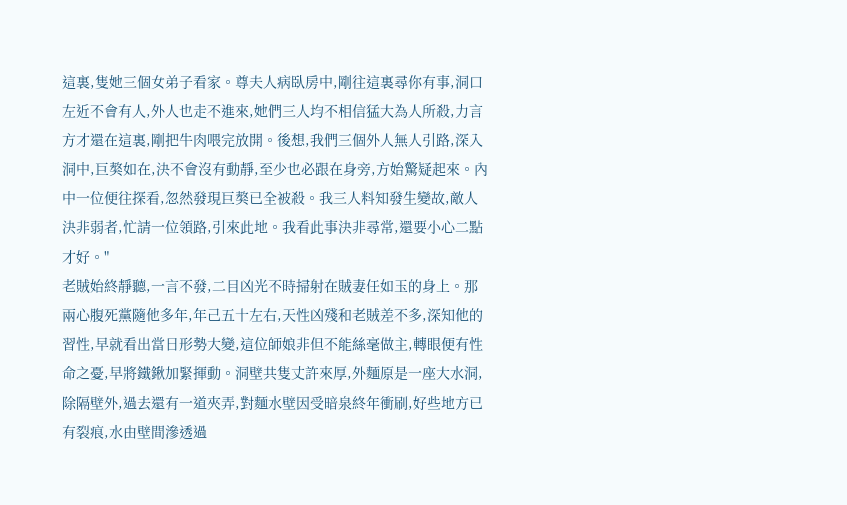這裏,隻她三個女弟子看家。尊夫人病臥房中,剛往這裏尋你有事,洞口左近不會有人,外人也走不進來,她們三人均不相信猛大為人所殺,力言方才還在這裏,剛把牛肉喂完放開。後想,我們三個外人無人引路,深入洞中,巨獒如在,決不會沒有動靜,至少也必跟在身旁,方始驚疑起來。內中一位便往探看,忽然發現巨獒已全被殺。我三人料知發生變故,敵人決非弱者,忙請一位領路,引來此地。我看此事決非尋常,還要小心二點才好。"
老賊始終靜聽,一言不發,二目凶光不時掃射在賊妻任如玉的身上。那兩心腹死黨隨他多年,年己五十左右,天性凶殘和老賊差不多,深知他的習性,早就看出當日形勢大變,這位師娘非但不能絲毫做主,轉眼便有性命之憂,早將鐵鍬加緊揮動。洞壁共隻丈許來厚,外麵原是一座大水洞,除隔壁外,過去還有一道夾弄,對麵水壁因受暗泉終年衝刷,好些地方已有裂痕,水由壁間滲透過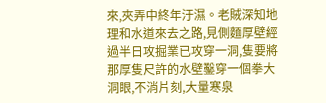來,夾弄中終年汙濕。老賊深知地理和水道來去之路,見側麵厚壁經過半日攻掘業已攻穿一洞,隻要將那厚隻尺許的水壁鑿穿一個拳大洞眼,不消片刻,大量寒泉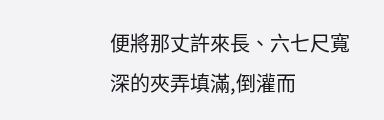便將那丈許來長、六七尺寬深的夾弄填滿,倒灌而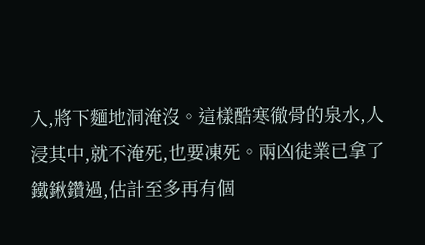入,將下麵地洞淹沒。這樣酷寒徹骨的泉水,人浸其中,就不淹死,也要凍死。兩凶徒業已拿了鐵鍬鑽過,估計至多再有個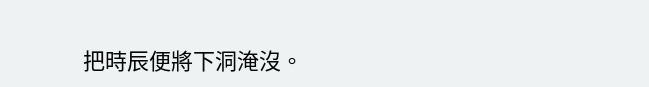把時辰便將下洞淹沒。